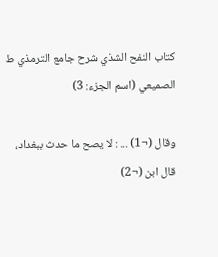كتاب النفح الشذي شرح جامع الترمذي ط الصميعي (اسم الجزء: 3)

وقال (¬1) ... : لا يصح ما حدث ببغداد، قال ابن (¬2)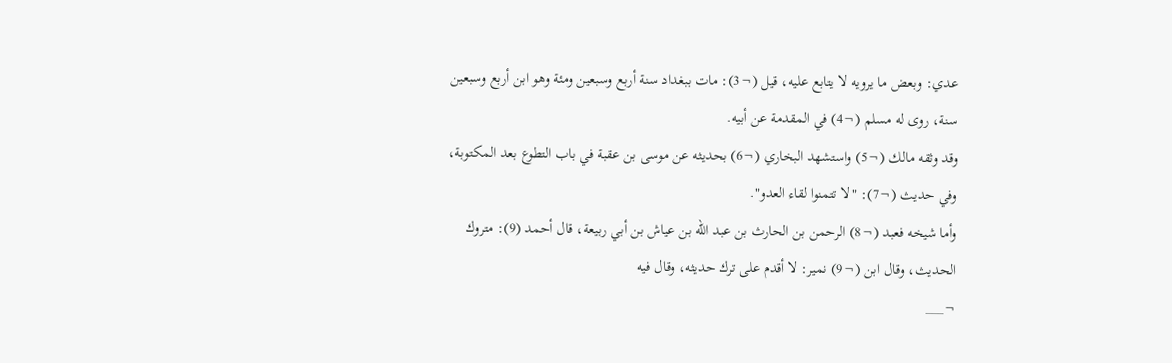عدي: وبعض ما يرويه لا يتابع عليه، قيل (¬3): مات ببغداد سنة أربع وسبعين ومئة وهو ابن أربع وسبعين سنة، روى له مسلم (¬4) في المقدمة عن أبيه.
وقد وثقه مالك (¬5) واستشهد البخاري (¬6) بحديثه عن موسى بن عقبة في باب التطوع بعد المكتوبة، وفي حديث (¬7): "لا تتمنوا لقاء العدو".
وأما شيخه فعبد (¬8) الرحمن بن الحارث بن عبد الله بن عياش بن أبي ربيعة، قال أحمد (9): متروك الحديث، وقال ابن (¬9) نمير: لا أقدم على ترك حديثه، وقال فيه
¬___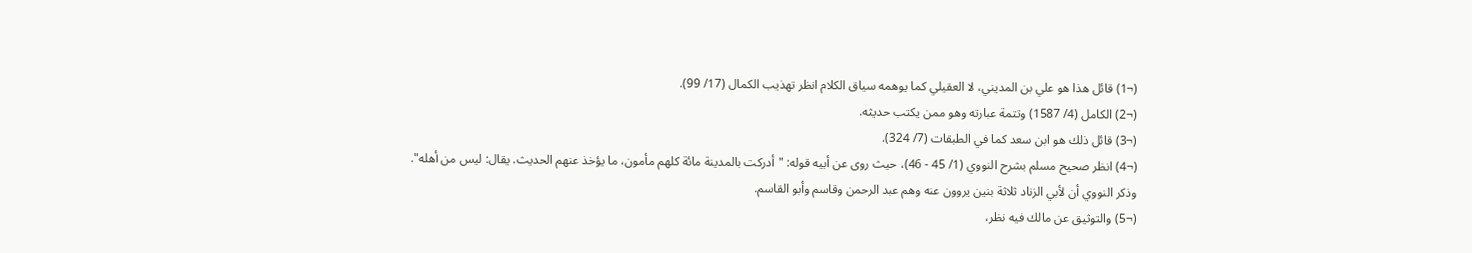(¬1) قائل هذا هو علي بن المديني، لا العقيلي كما يوهمه سياق الكلام انظر تهذيب الكمال (17/ 99).
(¬2) الكامل (4/ 1587) وتتمة عبارته وهو ممن يكتب حديثه.
(¬3) قائل ذلك هو ابن سعد كما في الطبقات (7/ 324).
(¬4) انظر صحيح مسلم بشرح النووي (1/ 45 - 46)، حيث روى عن أبيه قوله: "أدركت بالمدينة مائة كلهم مأمون، ما يؤخذ عنهم الحديث. يقال: ليس من أهله".
وذكر النووي أن لأبي الزناد ثلاثة بنين يروون عنه وهم عبد الرحمن وقاسم وأبو القاسم.
(¬5) والتوثيق عن مالك فيه نظر،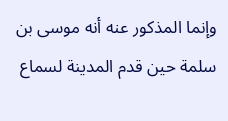وإنما المذكور عنه أنه موسى بن سلمة حين قدم المدينة لسماع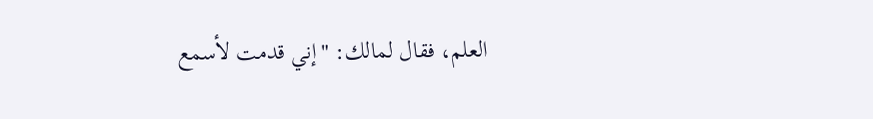العلم، فقال لمالك: "إني قدمت لأسمع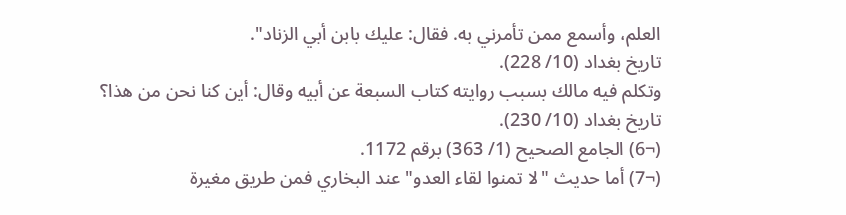العلم، وأسمع ممن تأمرني به. فقال: عليك بابن أبي الزناد".
تاريخ بغداد (10/ 228).
وتكلم فيه مالك بسبب روايته كتاب السبعة عن أبيه وقال: أين كنا نحن من هذا؟
تاريخ بغداد (10/ 230).
(¬6) الجامع الصحيح (1/ 363) برقم 1172.
(¬7) أما حديث "لا تمنوا لقاء العدو" عند البخاري فمن طريق مغيرة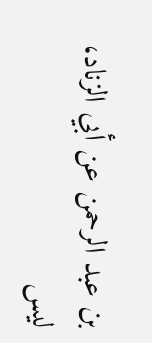بن عبد الرحمن عن أبي الزناد، ليس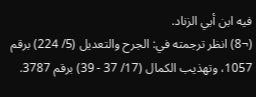فيه ابن أبي الزناد.
(¬8) انظر ترجمته في: الجرح والتعديل (5/ 224) برقم 1057، وتهذيب الكمال (17/ 37 - 39) برقم 3787.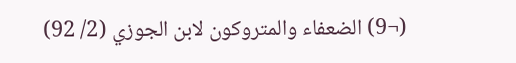(¬9) الضعفاء والمتروكون لابن الجوزي (2/ 92)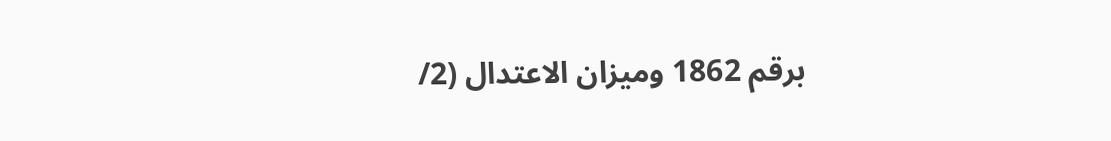برقم 1862 وميزان الاعتدال (2/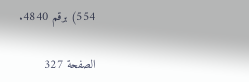554) برقم 4840.

الصفحة 327